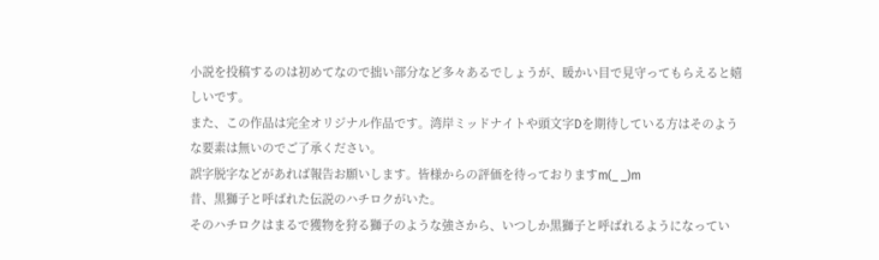小説を投稿するのは初めてなので拙い部分など多々あるでしょうが、暖かい目で見守ってもらえると嬉しいです。
また、この作品は完全オリジナル作品です。湾岸ミッドナイトや頭文字Dを期待している方はそのような要素は無いのでご了承ください。
誤字脱字などがあれば報告お願いします。皆様からの評価を待っておりますm(_ _)m
昔、黒獅子と呼ばれた伝説のハチロクがいた。
そのハチロクはまるで獲物を狩る獅子のような強さから、いつしか黒獅子と呼ばれるようになってい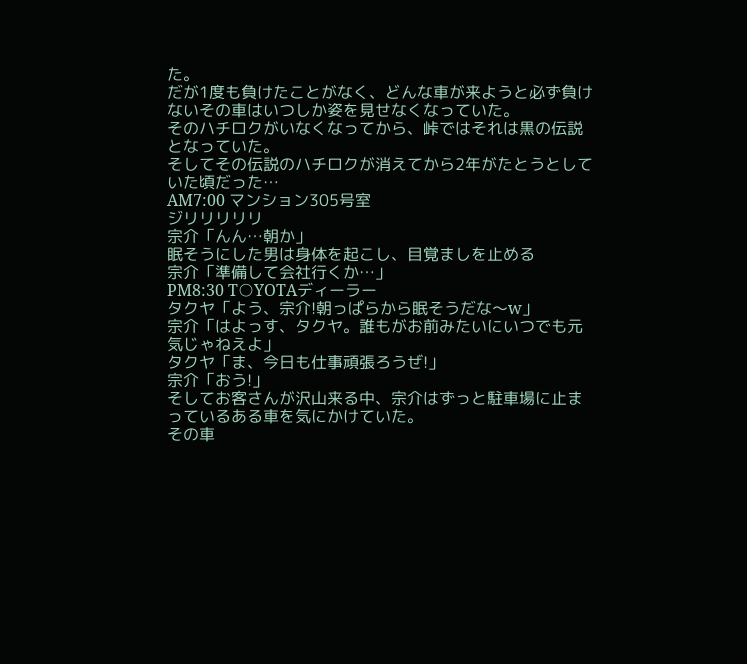た。
だが1度も負けたことがなく、どんな車が来ようと必ず負けないその車はいつしか姿を見せなくなっていた。
そのハチロクがいなくなってから、峠ではそれは黒の伝説となっていた。
そしてその伝説のハチロクが消えてから2年がたとうとしていた頃だった…
AM7:00 マンション305号室
ジリリリリリ
宗介「んん…朝か」
眠そうにした男は身体を起こし、目覚ましを止める
宗介「準備して会社行くか…」
PM8:30 T○YOTAディーラー
タクヤ「よう、宗介!朝っぱらから眠そうだな〜w」
宗介「はよっす、タクヤ。誰もがお前みたいにいつでも元気じゃねえよ」
タクヤ「ま、今日も仕事頑張ろうぜ!」
宗介「おう!」
そしてお客さんが沢山来る中、宗介はずっと駐車場に止まっているある車を気にかけていた。
その車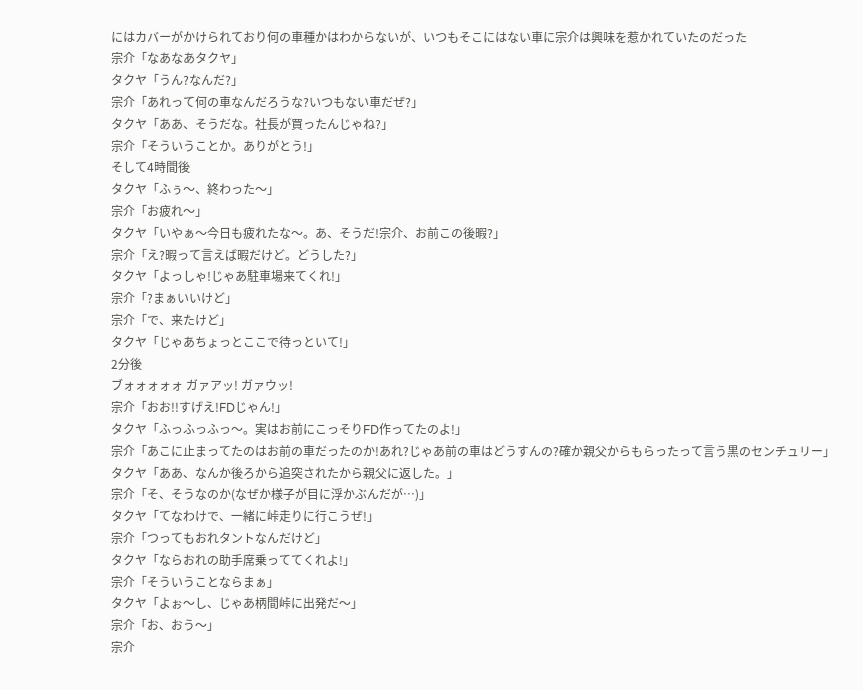にはカバーがかけられており何の車種かはわからないが、いつもそこにはない車に宗介は興味を惹かれていたのだった
宗介「なあなあタクヤ」
タクヤ「うん?なんだ?」
宗介「あれって何の車なんだろうな?いつもない車だぜ?」
タクヤ「ああ、そうだな。社長が買ったんじゃね?」
宗介「そういうことか。ありがとう!」
そして4時間後
タクヤ「ふぅ〜、終わった〜」
宗介「お疲れ〜」
タクヤ「いやぁ〜今日も疲れたな〜。あ、そうだ!宗介、お前この後暇?」
宗介「え?暇って言えば暇だけど。どうした?」
タクヤ「よっしゃ!じゃあ駐車場来てくれ!」
宗介「?まぁいいけど」
宗介「で、来たけど」
タクヤ「じゃあちょっとここで待っといて!」
2分後
ブォォォォォ ガァアッ! ガァウッ!
宗介「おお!!すげえ!FDじゃん!」
タクヤ「ふっふっふっ〜。実はお前にこっそりFD作ってたのよ!」
宗介「あこに止まってたのはお前の車だったのか!あれ?じゃあ前の車はどうすんの?確か親父からもらったって言う黒のセンチュリー」
タクヤ「ああ、なんか後ろから追突されたから親父に返した。」
宗介「そ、そうなのか(なぜか様子が目に浮かぶんだが…)」
タクヤ「てなわけで、一緒に峠走りに行こうぜ!」
宗介「つってもおれタントなんだけど」
タクヤ「ならおれの助手席乗っててくれよ!」
宗介「そういうことならまぁ」
タクヤ「よぉ〜し、じゃあ柄間峠に出発だ〜」
宗介「お、おう〜」
宗介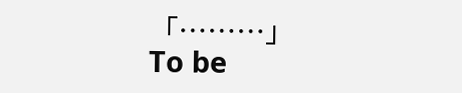「………」
To be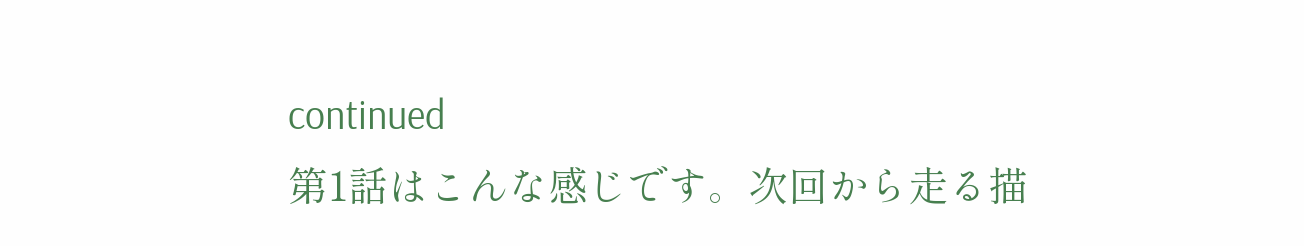continued
第1話はこんな感じです。次回から走る描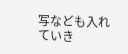写なども入れていき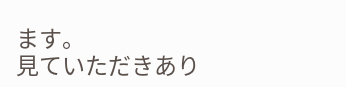ます。
見ていただきあり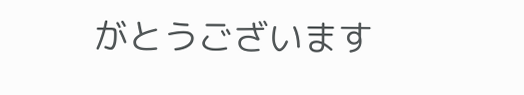がとうございます